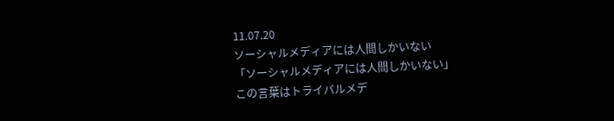11.07.20
ソーシャルメディアには人間しかいない
「ソーシャルメディアには人間しかいない」
この言葉はトライバルメデ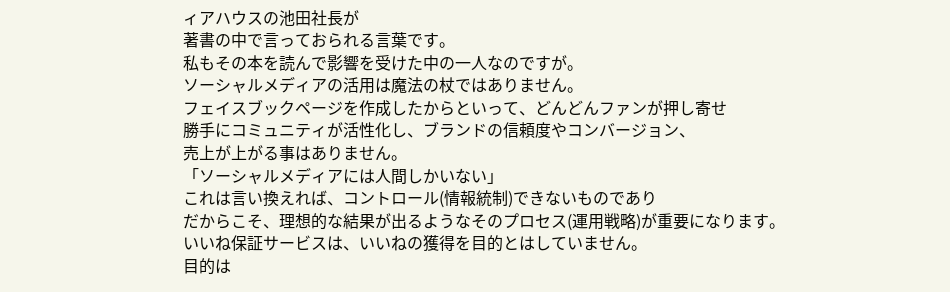ィアハウスの池田社長が
著書の中で言っておられる言葉です。
私もその本を読んで影響を受けた中の一人なのですが。
ソーシャルメディアの活用は魔法の杖ではありません。
フェイスブックページを作成したからといって、どんどんファンが押し寄せ
勝手にコミュニティが活性化し、ブランドの信頼度やコンバージョン、
売上が上がる事はありません。
「ソーシャルメディアには人間しかいない」
これは言い換えれば、コントロール(情報統制)できないものであり
だからこそ、理想的な結果が出るようなそのプロセス(運用戦略)が重要になります。
いいね保証サービスは、いいねの獲得を目的とはしていません。
目的は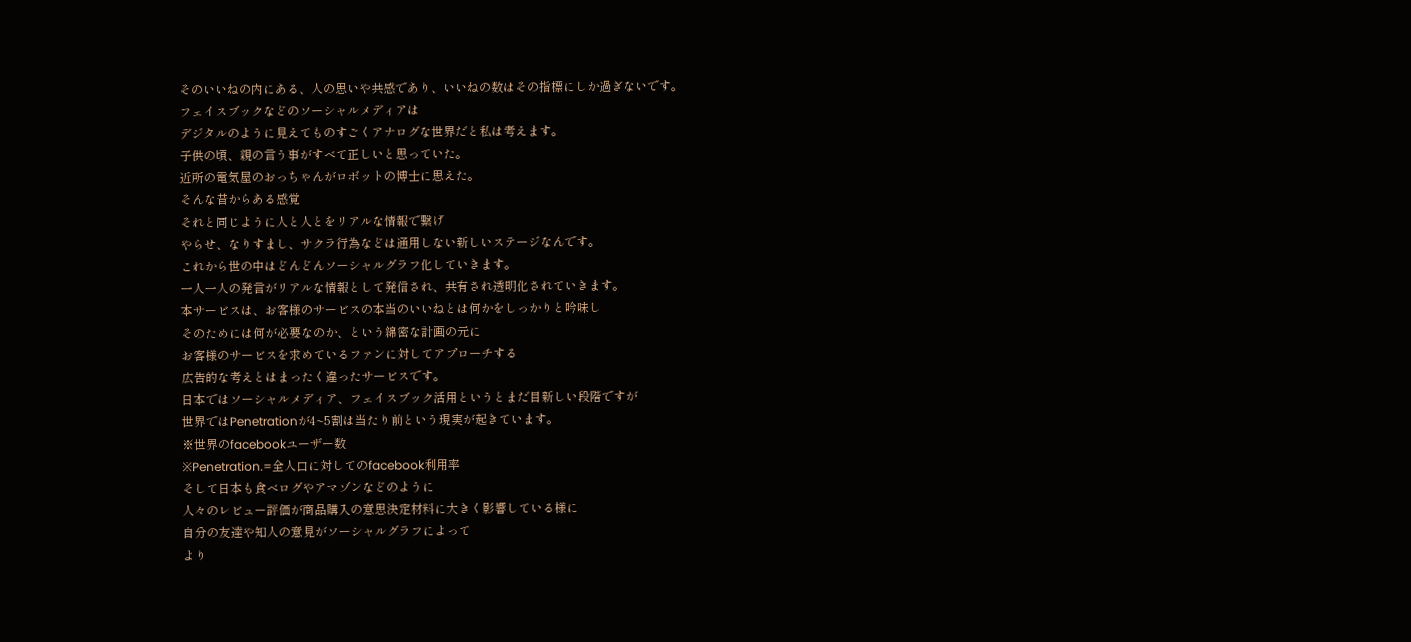そのいいねの内にある、人の思いや共感であり、いいねの数はその指標にしか過ぎないです。
フェイスブックなどのソーシャルメディアは
デジタルのように見えてものすごくアナログな世界だと私は考えます。
子供の頃、親の言う事がすべて正しいと思っていた。
近所の電気屋のおっちゃんがロボットの博士に思えた。
そんな昔からある感覚
それと同じように人と人とをリアルな情報で繋げ
やらせ、なりすまし、サクラ行為などは通用しない新しいステージなんです。
これから世の中はどんどんソーシャルグラフ化していきます。
一人一人の発言がリアルな情報として発信され、共有され透明化されていきます。
本サービスは、お客様のサービスの本当のいいねとは何かをしっかりと吟味し
そのためには何が必要なのか、という綿密な計画の元に
お客様のサービスを求めているファンに対してアプローチする
広告的な考えとはまったく違ったサービスです。
日本ではソーシャルメディア、フェイスブック活用というとまだ目新しい段階ですが
世界ではPenetrationが4~5割は当たり前という現実が起きています。
※世界のfacebookユーザー数
※Penetration.=全人口に対してのfacebook利用率
そして日本も食べログやアマゾンなどのように
人々のレビュー評価が商品購入の意思決定材料に大きく影響している様に
自分の友達や知人の意見がソーシャルグラフによって
より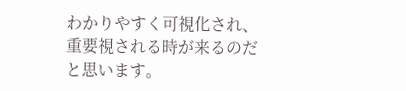わかりやすく可視化され、重要視される時が来るのだと思います。